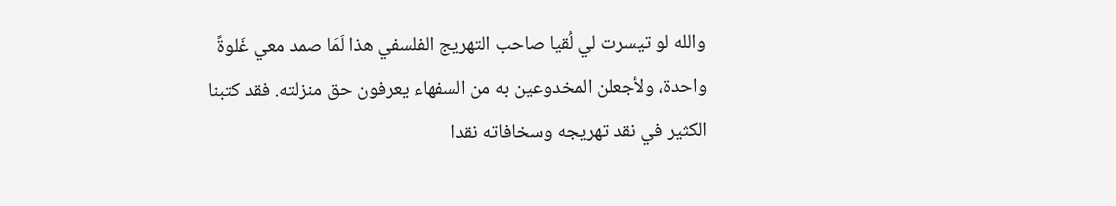والله لو تيسرت لي لُقيا صاحب التهريج الفلسفي هذا لَمَا صمد معي غَلوةً واحدة، ولأجعلن المخدوعين به من السفهاء يعرفون حق منزلته. فقد كتبنا الكثير في نقد تهريجه وسخافاته نقدا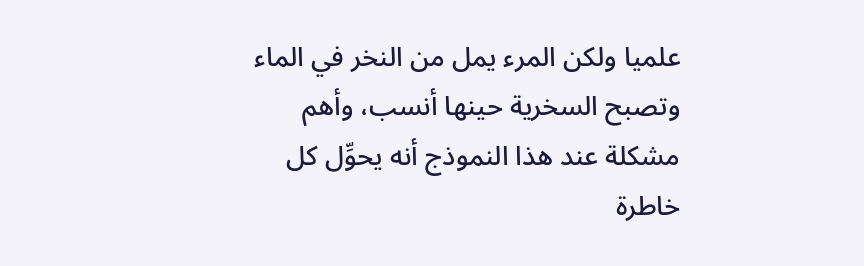علميا ولكن المرء يمل من النخر في الماء وتصبح السخرية حينها أنسب، وأهم مشكلة عند هذا النموذج أنه يحوِّل كل خاطرة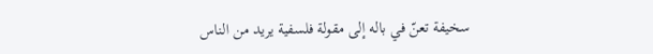سخيفة تعنّ في باله إلى مقولة فلسفية يريد من الناس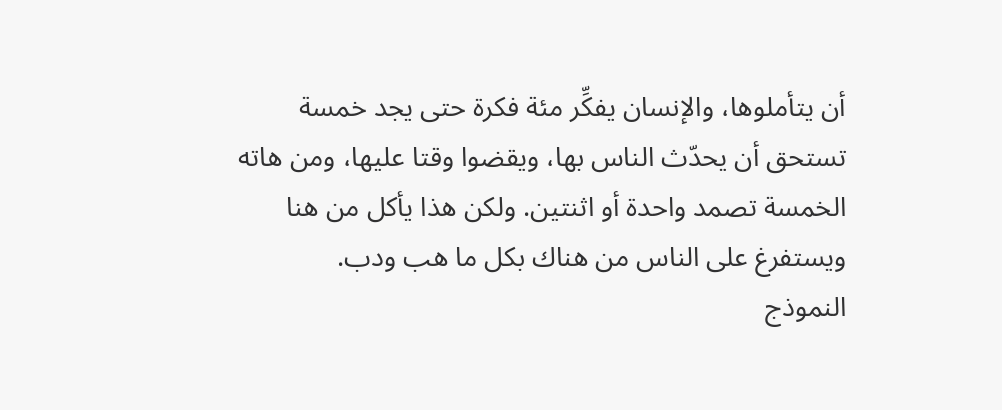أن يتأملوها، والإنسان يفكِّر مئة فكرة حتى يجد خمسة تستحق أن يحدّث الناس بها، ويقضوا وقتا عليها، ومن هاته الخمسة تصمد واحدة أو اثنتين. ولكن هذا يأكل من هنا ويستفرغ على الناس من هناك بكل ما هب ودب.
النموذج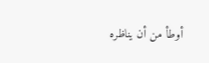أوطأ من أن يناظره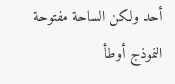أحد ولكن الساحة مفتوحة
النموذج أوطأ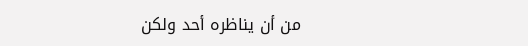من أن يناظره أحد ولكن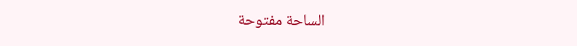الساحة مفتوحة